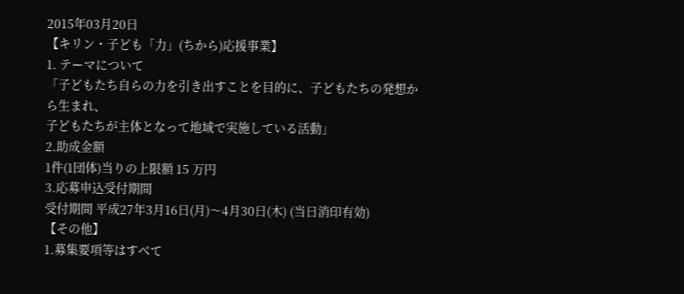2015年03月20日
【キリン・子ども「力」(ちから)応援事業】
1. テーマについて
「子どもたち自らの力を引き出すことを目的に、子どもたちの発想から生まれ、
子どもたちが主体となって地域で実施している活動」
2.助成金額
1件(1団体)当りの上限額 15 万円
3.応募申込受付期間
受付期間 平成27年3月16日(月)〜4月30日(木) (当日消印有効)
【その他】
1.募集要項等はすべて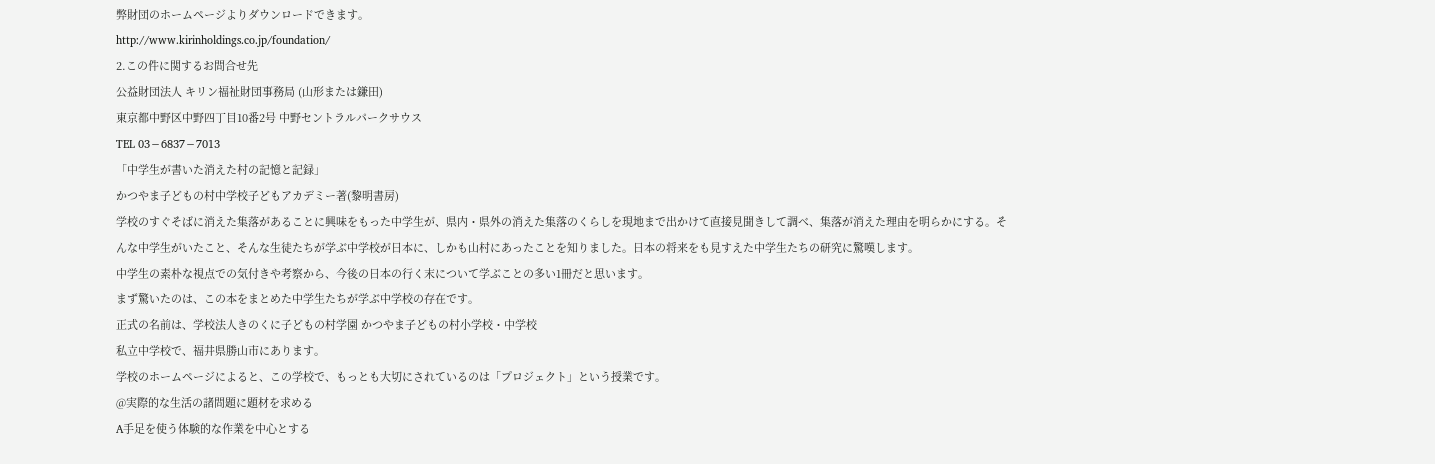弊財団のホームページよりダウンロードできます。
http://www.kirinholdings.co.jp/foundation/
2.この件に関するお問合せ先
公益財団法人 キリン福祉財団事務局 (山形または鎌田)
東京都中野区中野四丁目10番2号 中野セントラルパークサウス
TEL 03−6837−7013
「中学生が書いた消えた村の記憶と記録」
かつやま子どもの村中学校子どもアカデミー著(黎明書房)
学校のすぐそばに消えた集落があることに興味をもった中学生が、県内・県外の消えた集落のくらしを現地まで出かけて直接見聞きして調べ、集落が消えた理由を明らかにする。そんな中学生がいたこと、そんな生徒たちが学ぶ中学校が日本に、しかも山村にあったことを知りました。日本の将来をも見すえた中学生たちの研究に驚嘆します。
中学生の素朴な視点での気付きや考察から、今後の日本の行く末について学ぶことの多い1冊だと思います。
まず驚いたのは、この本をまとめた中学生たちが学ぶ中学校の存在です。
正式の名前は、学校法人きのくに子どもの村学園 かつやま子どもの村小学校・中学校
私立中学校で、福井県勝山市にあります。
学校のホームページによると、この学校で、もっとも大切にされているのは「プロジェクト」という授業です。
@実際的な生活の諸問題に題材を求める
A手足を使う体験的な作業を中心とする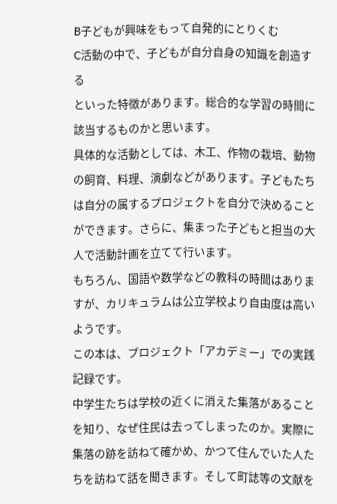B子どもが興味をもって自発的にとりくむ
C活動の中で、子どもが自分自身の知識を創造する
といった特徴があります。総合的な学習の時間に該当するものかと思います。
具体的な活動としては、木工、作物の栽培、動物の飼育、料理、演劇などがあります。子どもたちは自分の属するプロジェクトを自分で決めることができます。さらに、集まった子どもと担当の大人で活動計画を立てて行います。
もちろん、国語や数学などの教科の時間はありますが、カリキュラムは公立学校より自由度は高いようです。
この本は、プロジェクト「アカデミー」での実践記録です。
中学生たちは学校の近くに消えた集落があることを知り、なぜ住民は去ってしまったのか。実際に集落の跡を訪ねて確かめ、かつて住んでいた人たちを訪ねて話を聞きます。そして町誌等の文献を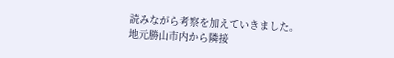読みながら考察を加えていきました。
地元勝山市内から隣接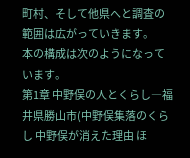町村、そして他県へと調査の範囲は広がっていきます。
本の構成は次のようになっています。
第1章 中野俣の人とくらし―福井県勝山市(中野俣集落のくらし 中野俣が消えた理由 ほ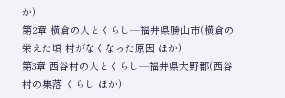か)
第2章 横倉の人とくらし―福井県勝山市(横倉の栄えた頃 村がなくなった原因 ほか)
第3章 西谷村の人とくらし―福井県大野郡(西谷村の集落 くらし ほか)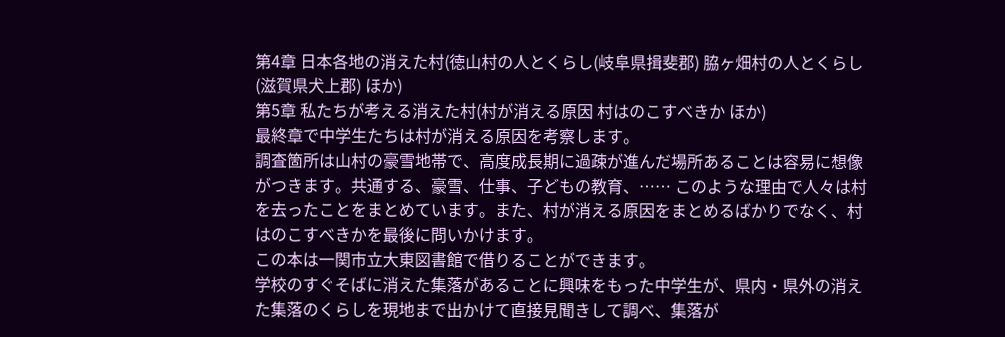第4章 日本各地の消えた村(徳山村の人とくらし(岐阜県揖斐郡) 脇ヶ畑村の人とくらし(滋賀県犬上郡) ほか)
第5章 私たちが考える消えた村(村が消える原因 村はのこすべきか ほか)
最終章で中学生たちは村が消える原因を考察します。
調査箇所は山村の豪雪地帯で、高度成長期に過疎が進んだ場所あることは容易に想像がつきます。共通する、豪雪、仕事、子どもの教育、…… このような理由で人々は村を去ったことをまとめています。また、村が消える原因をまとめるばかりでなく、村はのこすべきかを最後に問いかけます。
この本は一関市立大東図書館で借りることができます。
学校のすぐそばに消えた集落があることに興味をもった中学生が、県内・県外の消えた集落のくらしを現地まで出かけて直接見聞きして調べ、集落が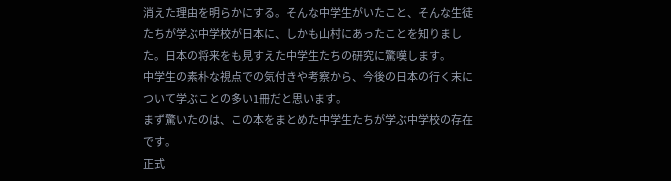消えた理由を明らかにする。そんな中学生がいたこと、そんな生徒たちが学ぶ中学校が日本に、しかも山村にあったことを知りました。日本の将来をも見すえた中学生たちの研究に驚嘆します。
中学生の素朴な視点での気付きや考察から、今後の日本の行く末について学ぶことの多い1冊だと思います。
まず驚いたのは、この本をまとめた中学生たちが学ぶ中学校の存在です。
正式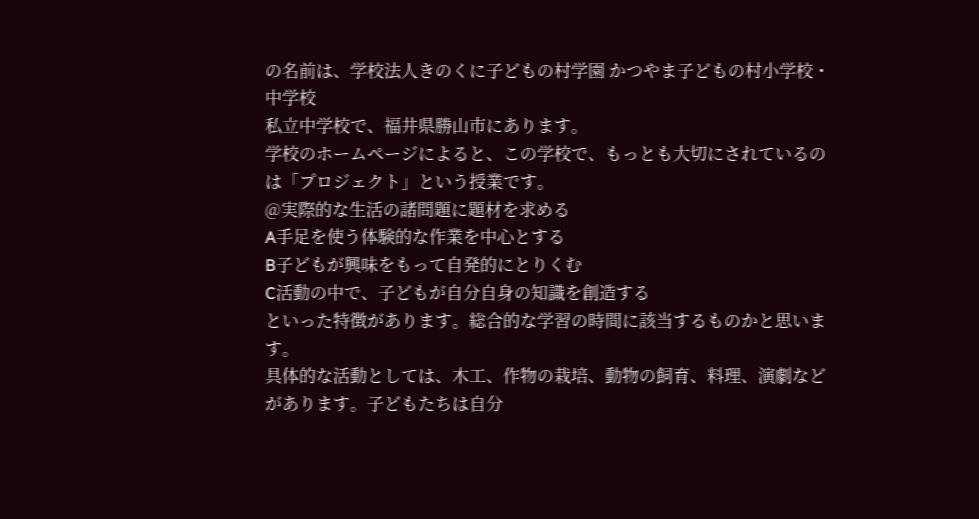の名前は、学校法人きのくに子どもの村学園 かつやま子どもの村小学校・中学校
私立中学校で、福井県勝山市にあります。
学校のホームページによると、この学校で、もっとも大切にされているのは「プロジェクト」という授業です。
@実際的な生活の諸問題に題材を求める
A手足を使う体験的な作業を中心とする
B子どもが興味をもって自発的にとりくむ
C活動の中で、子どもが自分自身の知識を創造する
といった特徴があります。総合的な学習の時間に該当するものかと思います。
具体的な活動としては、木工、作物の栽培、動物の飼育、料理、演劇などがあります。子どもたちは自分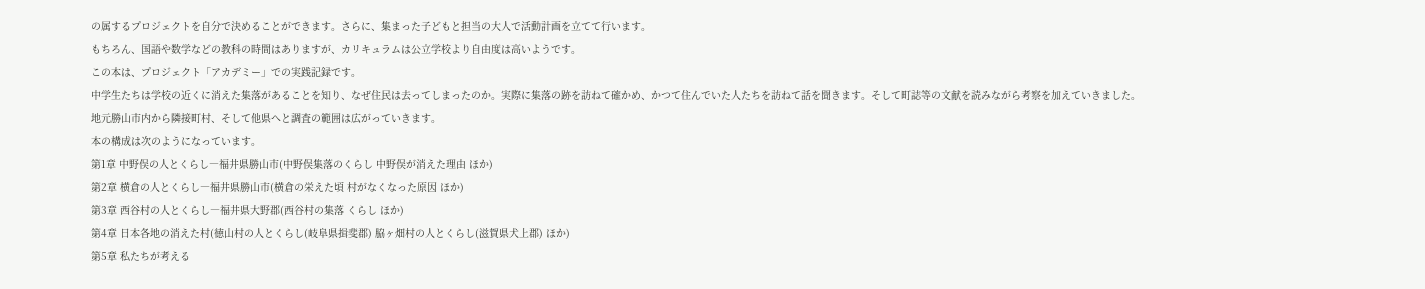の属するプロジェクトを自分で決めることができます。さらに、集まった子どもと担当の大人で活動計画を立てて行います。
もちろん、国語や数学などの教科の時間はありますが、カリキュラムは公立学校より自由度は高いようです。
この本は、プロジェクト「アカデミー」での実践記録です。
中学生たちは学校の近くに消えた集落があることを知り、なぜ住民は去ってしまったのか。実際に集落の跡を訪ねて確かめ、かつて住んでいた人たちを訪ねて話を聞きます。そして町誌等の文献を読みながら考察を加えていきました。
地元勝山市内から隣接町村、そして他県へと調査の範囲は広がっていきます。
本の構成は次のようになっています。
第1章 中野俣の人とくらし―福井県勝山市(中野俣集落のくらし 中野俣が消えた理由 ほか)
第2章 横倉の人とくらし―福井県勝山市(横倉の栄えた頃 村がなくなった原因 ほか)
第3章 西谷村の人とくらし―福井県大野郡(西谷村の集落 くらし ほか)
第4章 日本各地の消えた村(徳山村の人とくらし(岐阜県揖斐郡) 脇ヶ畑村の人とくらし(滋賀県犬上郡) ほか)
第5章 私たちが考える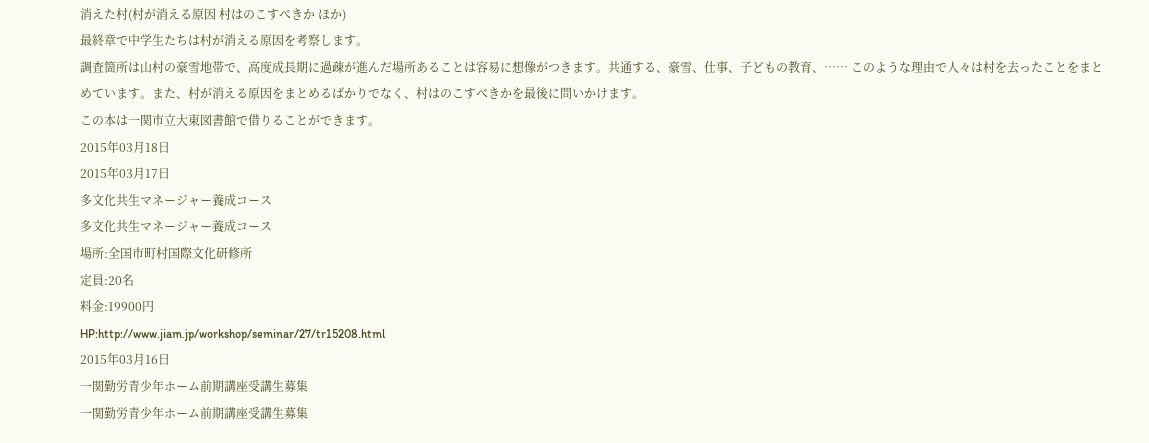消えた村(村が消える原因 村はのこすべきか ほか)
最終章で中学生たちは村が消える原因を考察します。
調査箇所は山村の豪雪地帯で、高度成長期に過疎が進んだ場所あることは容易に想像がつきます。共通する、豪雪、仕事、子どもの教育、…… このような理由で人々は村を去ったことをまとめています。また、村が消える原因をまとめるばかりでなく、村はのこすべきかを最後に問いかけます。
この本は一関市立大東図書館で借りることができます。
2015年03月18日
2015年03月17日
多文化共生マネージャー養成コース
多文化共生マネージャー養成コース
場所:全国市町村国際文化研修所
定員:20名
料金:19900円
HP:http://www.jiam.jp/workshop/seminar/27/tr15208.html
2015年03月16日
一関勤労青少年ホーム前期講座受講生募集
一関勤労青少年ホーム前期講座受講生募集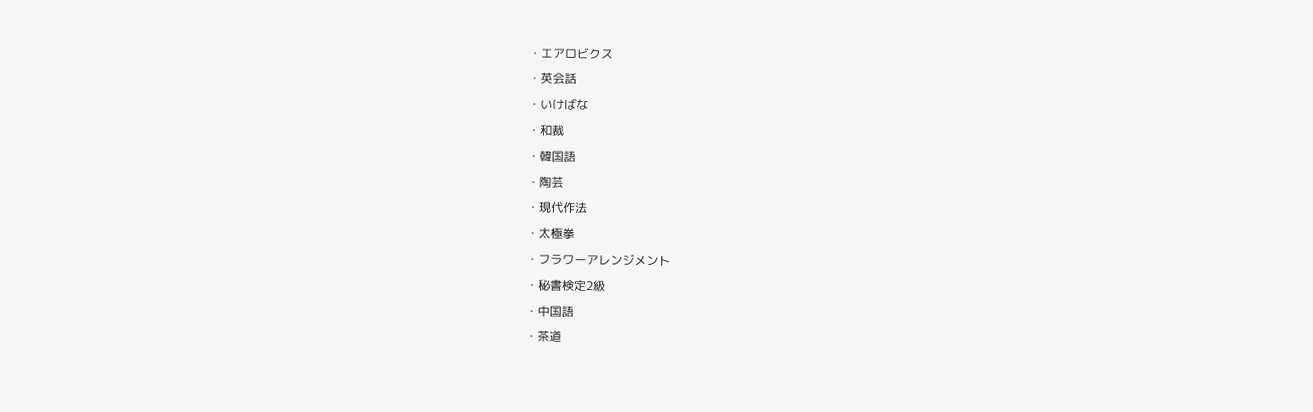・エアロビクス
・英会話
・いけばな
・和裁
・韓国語
・陶芸
・現代作法
・太極拳
・フラワーアレンジメント
・秘書検定2級
・中国語
・茶道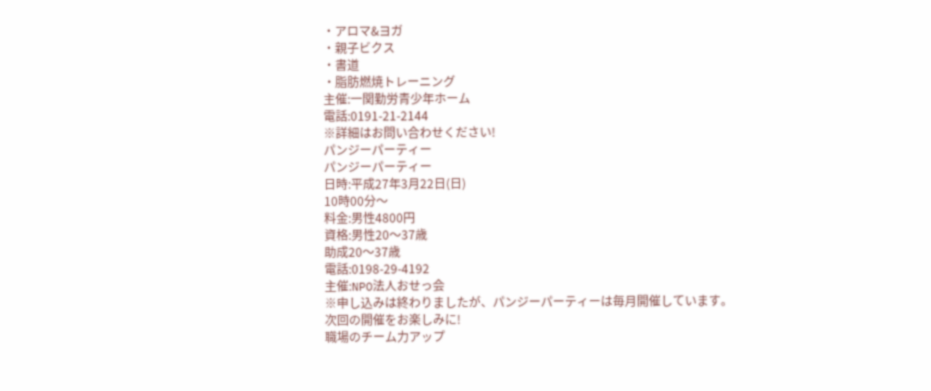・アロマ&ヨガ
・親子ビクス
・書道
・脂肪燃焼トレーニング
主催:一関勤労青少年ホーム
電話:0191-21-2144
※詳細はお問い合わせください!
パンジーパーティー
パンジーパーティー
日時:平成27年3月22日(日)
10時00分〜
料金:男性4800円
資格:男性20〜37歳
助成20〜37歳
電話:0198-29-4192
主催:NPO法人おせっ会
※申し込みは終わりましたが、パンジーパーティーは毎月開催しています。
次回の開催をお楽しみに!
職場のチーム力アップ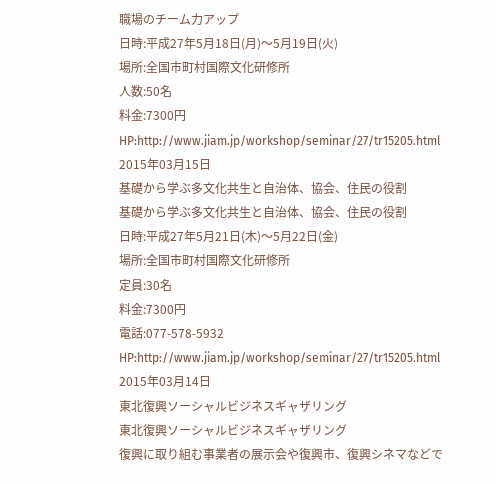職場のチーム力アップ
日時:平成27年5月18日(月)〜5月19日(火)
場所:全国市町村国際文化研修所
人数:50名
料金:7300円
HP:http://www.jiam.jp/workshop/seminar/27/tr15205.html
2015年03月15日
基礎から学ぶ多文化共生と自治体、協会、住民の役割
基礎から学ぶ多文化共生と自治体、協会、住民の役割
日時:平成27年5月21日(木)〜5月22日(金)
場所:全国市町村国際文化研修所
定員:30名
料金:7300円
電話:077-578-5932
HP:http://www.jiam.jp/workshop/seminar/27/tr15205.html
2015年03月14日
東北復興ソーシャルビジネスギャザリング
東北復興ソーシャルビジネスギャザリング
復興に取り組む事業者の展示会や復興市、復興シネマなどで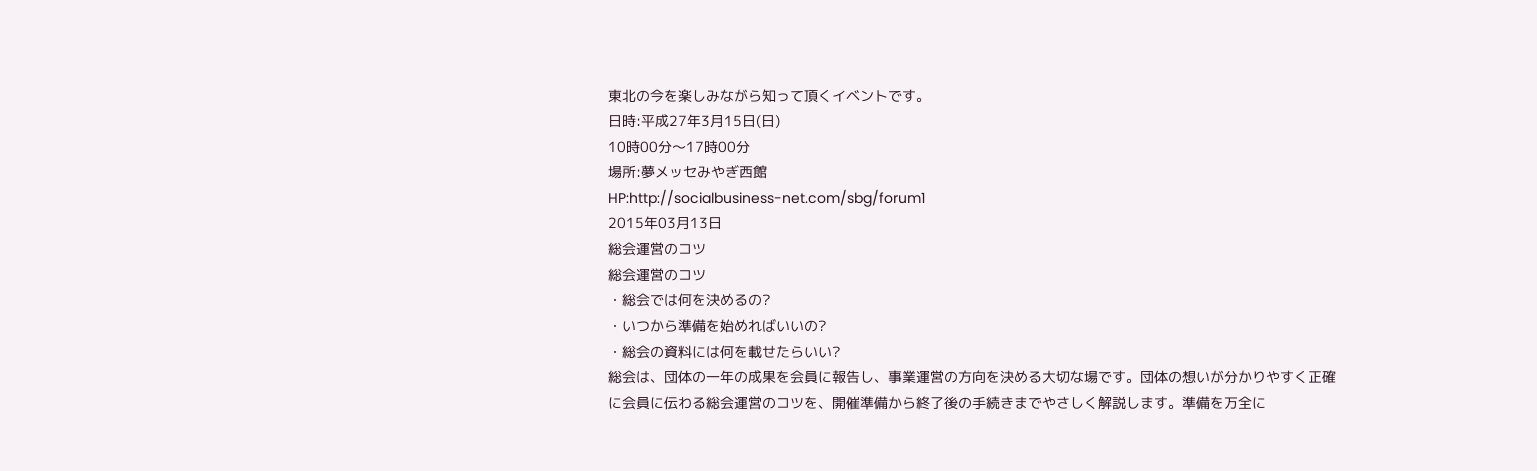東北の今を楽しみながら知って頂くイベントです。
日時:平成27年3月15日(日)
10時00分〜17時00分
場所:夢メッセみやぎ西館
HP:http://socialbusiness-net.com/sbg/forum1
2015年03月13日
総会運営のコツ
総会運営のコツ
・総会では何を決めるの?
・いつから準備を始めればいいの?
・総会の資料には何を載せたらいい?
総会は、団体の一年の成果を会員に報告し、事業運営の方向を決める大切な場です。団体の想いが分かりやすく正確に会員に伝わる総会運営のコツを、開催準備から終了後の手続きまでやさしく解説します。準備を万全に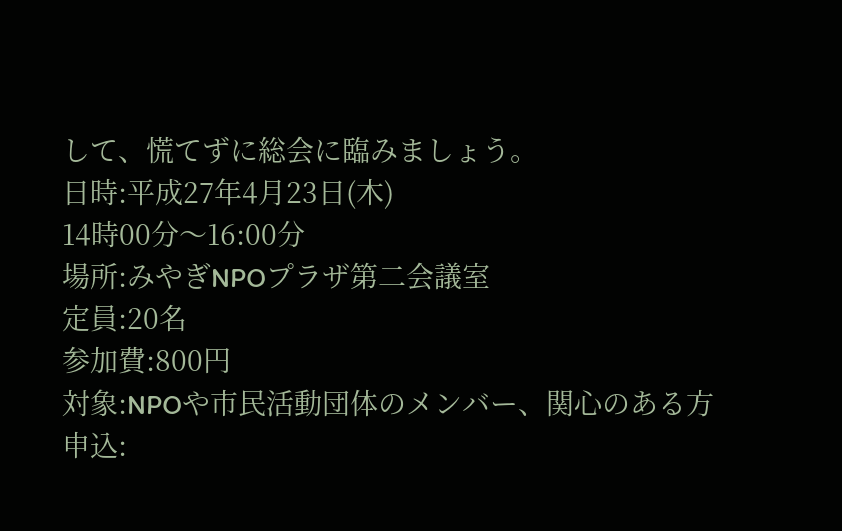して、慌てずに総会に臨みましょう。
日時:平成27年4月23日(木)
14時00分〜16:00分
場所:みやぎNPOプラザ第二会議室
定員:20名
参加費:800円
対象:NPOや市民活動団体のメンバー、関心のある方
申込: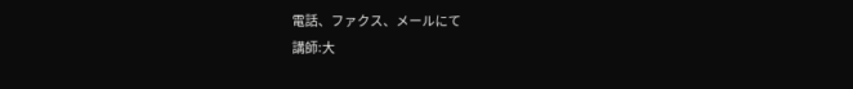電話、ファクス、メールにて
講師:大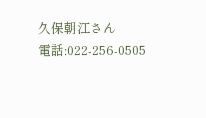久保朝江さん
電話:022-256-0505